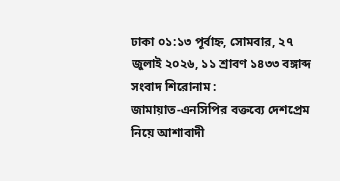ঢাকা ০১:১৩ পূর্বাহ্ন, সোমবার, ২৭ জুলাই ২০২৬, ১১ শ্রাবণ ১৪৩৩ বঙ্গাব্দ
সংবাদ শিরোনাম :
জামায়াত-এনসিপির বক্তব্যে দেশপ্রেম নিয়ে আশাবাদী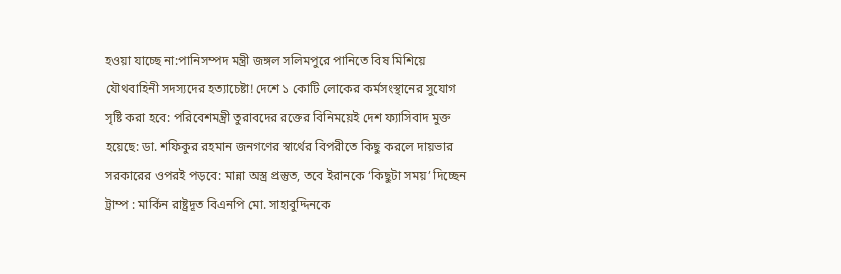হওয়া যাচ্ছে না:পানিসম্পদ মন্ত্রী জঙ্গল সলিমপুরে পানিতে বিষ মিশিয়ে যৌথবাহিনী সদস্যদের হত্যাচেষ্টা! দেশে ১ কোটি লোকের কর্মসংস্থানের সুযোগ সৃষ্টি করা হবে: পরিবেশমন্ত্রী তুরাবদের রক্তের বিনিময়েই দেশ ফ্যাসিবাদ মুক্ত হয়েছে: ডা. শফিকুর রহমান জনগণের স্বার্থের বিপরীতে কিছু করলে দায়ভার সরকারের ওপরই পড়বে: মান্না অস্ত্র প্রস্তুত, তবে ইরানকে ‘কিছুটা সময়’ দিচ্ছেন ট্রাম্প : মার্কিন রাষ্ট্রদূত বিএনপি মো. সাহাবুদ্দিনকে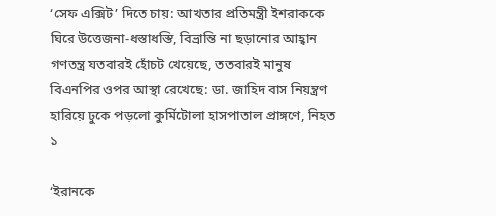‘সেফ এক্সিট’ দিতে চায়: আখতার প্রতিমন্ত্রী ইশরাককে ঘিরে উত্তেজনা-ধস্তাধস্তি, বিভ্রান্তি না ছড়ানোর আহ্বান গণতন্ত্র যতবারই হোঁচট খেয়েছে, ততবারই মানুষ বিএনপির ওপর আস্থা রেখেছে: ডা. জাহিদ বাস নিয়ন্ত্রণ হারিয়ে ঢুকে পড়লো কুর্মিটোলা হাসপাতাল প্রাঙ্গণে, নিহত ১

‘ইরানকে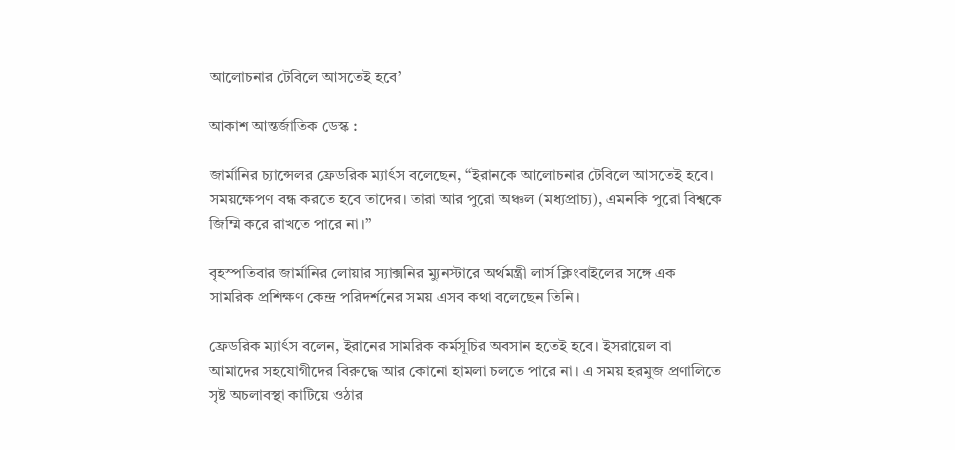আলোচনার টেবিলে আসতেই হবে’

আকাশ আন্তর্জাতিক ডেস্ক :

জার্মানির চ্যান্সেলর ফ্রেডরিক ম্যার্ৎস বলেছেন, ‘‘ইরানকে আলোচনার টেবিলে আসতেই হবে। সময়ক্ষেপণ বন্ধ করতে হবে তাদের। তারা আর পুরো অঞ্চল (মধ্যপ্রাচ্য), এমনকি পুরো বিশ্বকে জিম্মি করে রাখতে পারে না।’’

বৃহস্পতিবার জার্মানির লোয়ার স্যাক্সনির ম্যুনস্টারে অর্থমন্ত্রী লার্স ক্লিংবাইলের সঙ্গে এক সামরিক প্রশিক্ষণ কেন্দ্র পরিদর্শনের সময় এসব কথা বলেছেন তিনি।

ফ্রেডরিক ম্যার্ৎস বলেন, ইরানের সামরিক কর্মসূচির অবসান হতেই হবে। ইসরায়েল বা আমাদের সহযোগীদের বিরুদ্ধে আর কোনো হামলা চলতে পারে না। এ সময় হরমুজ প্রণালিতে সৃষ্ট অচলাবস্থা কাটিয়ে ওঠার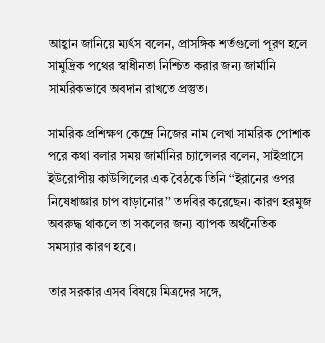আহ্বান জানিয়ে ম্যর্ৎস বলেন, প্রাসঙ্গিক শর্তগুলো পূরণ হলে সামুদ্রিক পথের স্বাধীনতা নিশ্চিত করার জন্য জার্মানি সামরিকভাবে অবদান রাখতে প্রস্তুত।

সামরিক প্রশিক্ষণ কেন্দ্রে নিজের নাম লেখা সামরিক পোশাক পরে কথা বলার সময় জার্মানির চ্যান্সেলর বলেন, সাইপ্রাসে ইউরোপীয় কাউন্সিলের এক বৈঠকে তিনি ‘‘ইরানের ওপর নিষেধাজ্ঞার চাপ বাড়ানোর’’ তদবির করেছেন। কারণ হরমুজ অবরুদ্ধ থাকলে তা সকলের জন্য ব্যাপক অর্থনৈতিক সমস্যার কারণ হবে।

তার সরকার এসব বিষয়ে মিত্রদের সঙ্গে,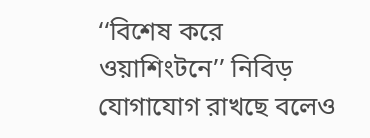‘‘বিশেষ করে ওয়াশিংটনে’’ নিবিড় যোগাযোগ রাখছে বলেও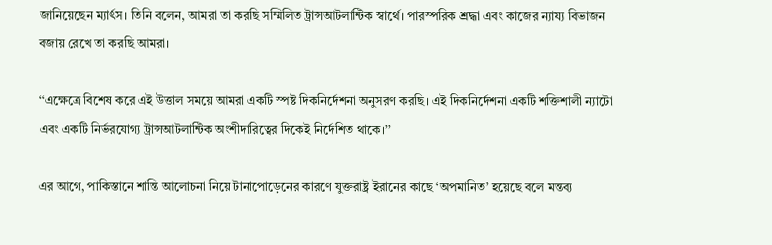জানিয়েছেন ম্যার্ৎস। তিনি বলেন, আমরা তা করছি সম্মিলিত ট্রান্সআটলান্টিক স্বার্থে। পারস্পরিক শ্রদ্ধা এবং কাজের ন্যায্য বিভাজন বজায় রেখে তা করছি আমরা।

‘‘এক্ষেত্রে বিশেষ করে এই উত্তাল সময়ে আমরা একটি স্পষ্ট দিকনির্দেশনা অনুসরণ করছি। এই দিকনির্দেশনা একটি শক্তিশালী ন্যাটো এবং একটি নির্ভরযোগ্য ট্রান্সআটলান্টিক অংশীদারিত্বের দিকেই নির্দেশিত থাকে।’’

এর আগে, পাকিস্তানে শান্তি আলোচনা নিয়ে টানাপোড়েনের কারণে যুক্তরাষ্ট্র ইরানের কাছে ‘অপমানিত’ হয়েছে বলে মন্তব্য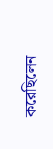করেছিলেন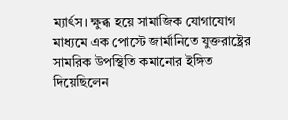ম্যার্ৎস। ক্ষুব্ধ হয়ে সামাজিক যোগাযোগ মাধ্যমে এক পোস্টে জার্মানিতে যুক্তরাষ্ট্রের সামরিক উপস্থিতি কমানোর ইঙ্গিত দিয়েছিলেন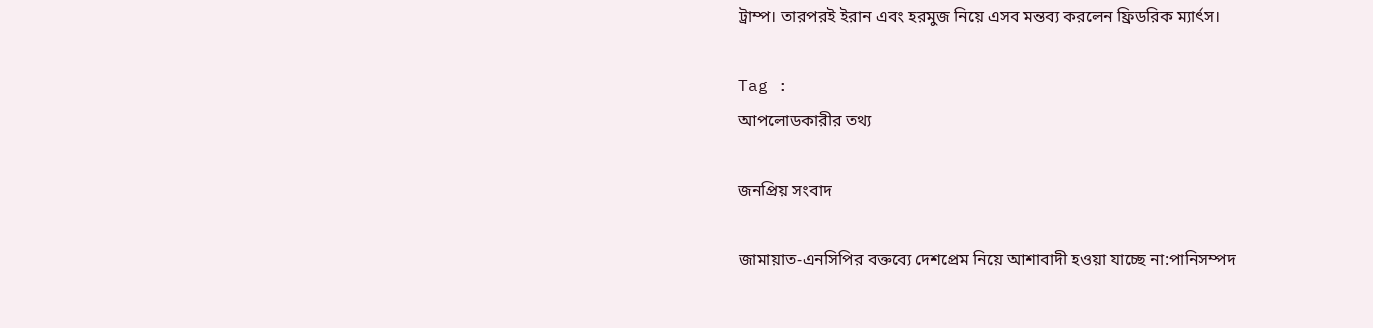ট্রাম্প। তারপরই ইরান এবং হরমুজ নিয়ে এসব মন্তব্য করলেন ফ্রিডরিক ম্যার্ৎস।

Tag :
আপলোডকারীর তথ্য

জনপ্রিয় সংবাদ

জামায়াত-এনসিপির বক্তব্যে দেশপ্রেম নিয়ে আশাবাদী হওয়া যাচ্ছে না:পানিসম্পদ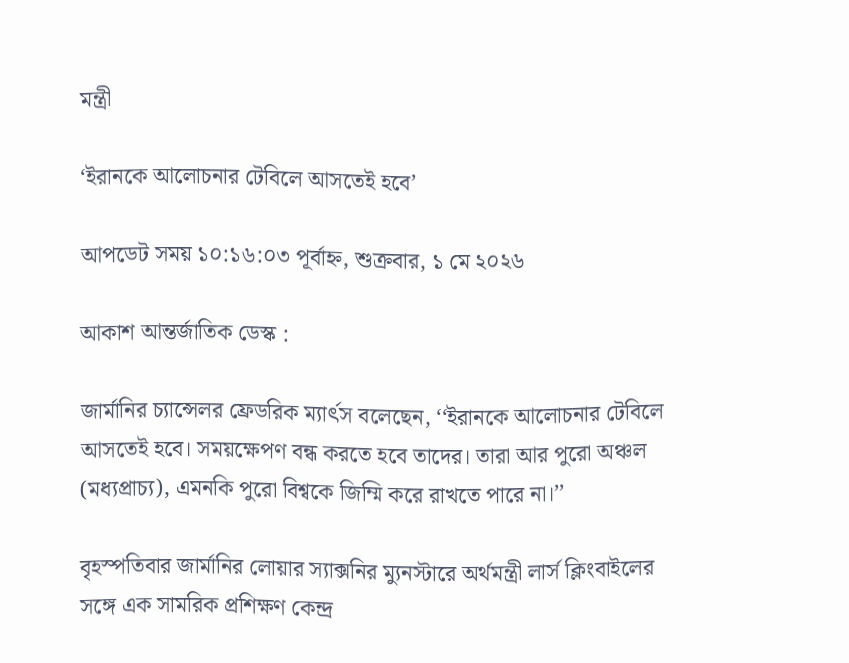মন্ত্রী

‘ইরানকে আলোচনার টেবিলে আসতেই হবে’

আপডেট সময় ১০:১৬:০৩ পূর্বাহ্ন, শুক্রবার, ১ মে ২০২৬

আকাশ আন্তর্জাতিক ডেস্ক :

জার্মানির চ্যান্সেলর ফ্রেডরিক ম্যার্ৎস বলেছেন, ‘‘ইরানকে আলোচনার টেবিলে আসতেই হবে। সময়ক্ষেপণ বন্ধ করতে হবে তাদের। তারা আর পুরো অঞ্চল (মধ্যপ্রাচ্য), এমনকি পুরো বিশ্বকে জিম্মি করে রাখতে পারে না।’’

বৃহস্পতিবার জার্মানির লোয়ার স্যাক্সনির ম্যুনস্টারে অর্থমন্ত্রী লার্স ক্লিংবাইলের সঙ্গে এক সামরিক প্রশিক্ষণ কেন্দ্র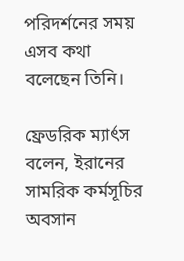পরিদর্শনের সময় এসব কথা বলেছেন তিনি।

ফ্রেডরিক ম্যার্ৎস বলেন, ইরানের সামরিক কর্মসূচির অবসান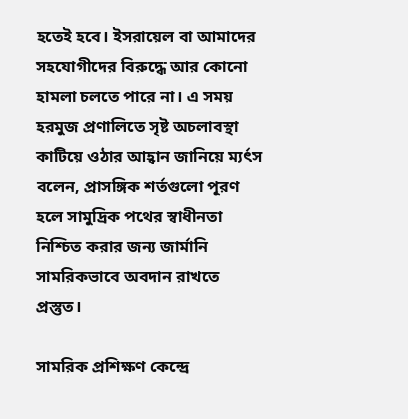হতেই হবে। ইসরায়েল বা আমাদের সহযোগীদের বিরুদ্ধে আর কোনো হামলা চলতে পারে না। এ সময় হরমুজ প্রণালিতে সৃষ্ট অচলাবস্থা কাটিয়ে ওঠার আহ্বান জানিয়ে ম্যর্ৎস বলেন, প্রাসঙ্গিক শর্তগুলো পূরণ হলে সামুদ্রিক পথের স্বাধীনতা নিশ্চিত করার জন্য জার্মানি সামরিকভাবে অবদান রাখতে প্রস্তুত।

সামরিক প্রশিক্ষণ কেন্দ্রে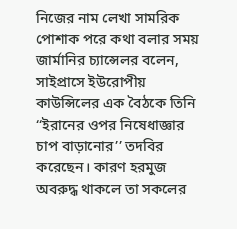নিজের নাম লেখা সামরিক পোশাক পরে কথা বলার সময় জার্মানির চ্যান্সেলর বলেন, সাইপ্রাসে ইউরোপীয় কাউন্সিলের এক বৈঠকে তিনি ‘‘ইরানের ওপর নিষেধাজ্ঞার চাপ বাড়ানোর’’ তদবির করেছেন। কারণ হরমুজ অবরুদ্ধ থাকলে তা সকলের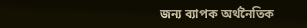জন্য ব্যাপক অর্থনৈতিক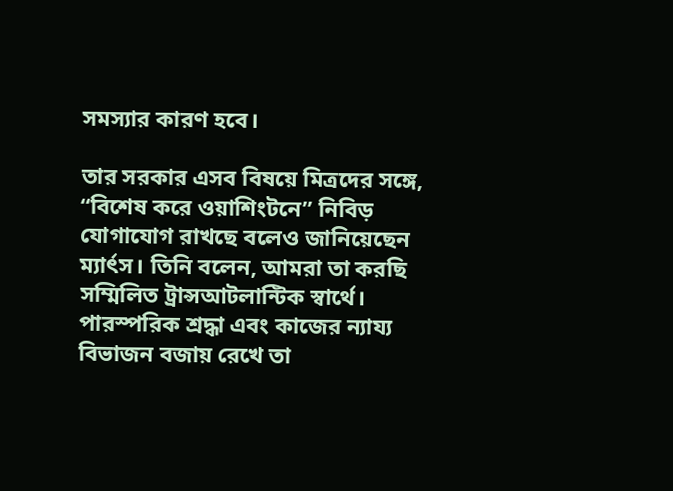সমস্যার কারণ হবে।

তার সরকার এসব বিষয়ে মিত্রদের সঙ্গে, ‘‘বিশেষ করে ওয়াশিংটনে’’ নিবিড় যোগাযোগ রাখছে বলেও জানিয়েছেন ম্যার্ৎস। তিনি বলেন, আমরা তা করছি সম্মিলিত ট্রান্সআটলান্টিক স্বার্থে। পারস্পরিক শ্রদ্ধা এবং কাজের ন্যায্য বিভাজন বজায় রেখে তা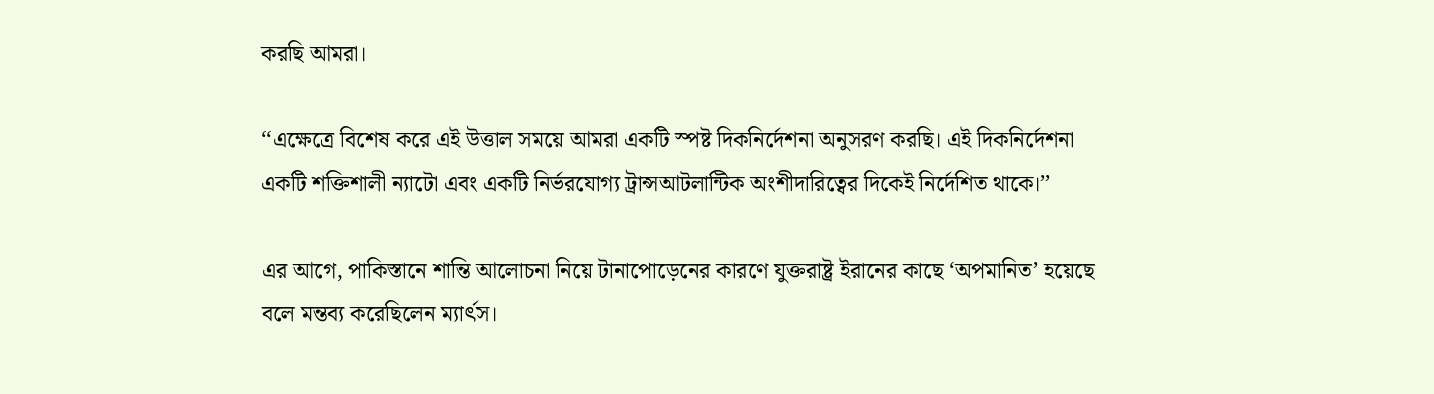করছি আমরা।

‘‘এক্ষেত্রে বিশেষ করে এই উত্তাল সময়ে আমরা একটি স্পষ্ট দিকনির্দেশনা অনুসরণ করছি। এই দিকনির্দেশনা একটি শক্তিশালী ন্যাটো এবং একটি নির্ভরযোগ্য ট্রান্সআটলান্টিক অংশীদারিত্বের দিকেই নির্দেশিত থাকে।’’

এর আগে, পাকিস্তানে শান্তি আলোচনা নিয়ে টানাপোড়েনের কারণে যুক্তরাষ্ট্র ইরানের কাছে ‘অপমানিত’ হয়েছে বলে মন্তব্য করেছিলেন ম্যার্ৎস।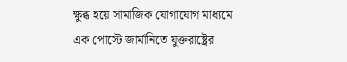ক্ষুব্ধ হয়ে সামাজিক যোগাযোগ মাধ্যমে এক পোস্টে জার্মানিতে যুক্তরাষ্ট্রের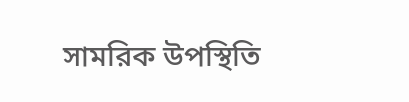সামরিক উপস্থিতি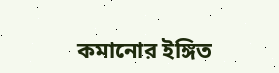কমানোর ইঙ্গিত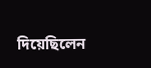দিয়েছিলেন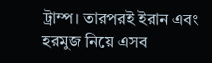ট্রাম্প। তারপরই ইরান এবং হরমুজ নিয়ে এসব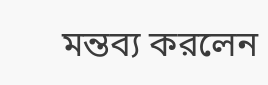মন্তব্য করলেন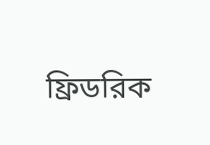ফ্রিডরিক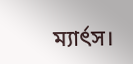ম্যার্ৎস।